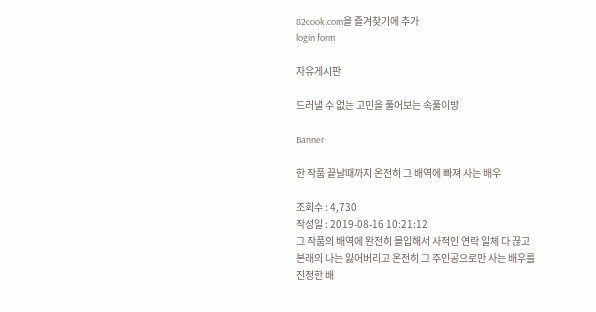82cook.com을 즐겨찾기에 추가
login form

자유게시판

드러낼 수 없는 고민을 풀어보는 속풀이방

Banner

한 작품 끝날때까지 온전히 그 배역에 빠져 사는 배우

조회수 : 4,730
작성일 : 2019-08-16 10:21:12
그 작품의 배역에 완전히 몰입해서 사적인 연락 일체 다 끊고
본래의 나는 잃어버리고 온전히 그 주인공으로만 사는 배우를
진정한 배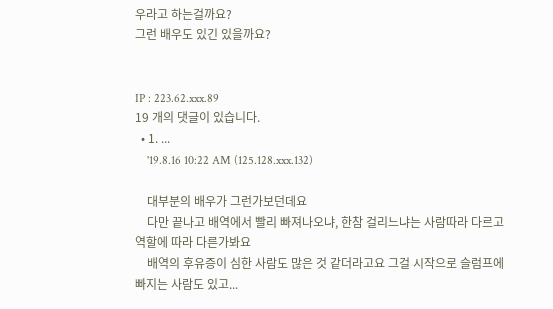우라고 하는걸까요?
그런 배우도 있긴 있을까요?


IP : 223.62.xxx.89
19 개의 댓글이 있습니다.
  • 1. ...
    '19.8.16 10:22 AM (125.128.xxx.132)

    대부분의 배우가 그런가보던데요
    다만 끝나고 배역에서 빨리 빠져나오냐, 한참 걸리느냐는 사람따라 다르고 역할에 따라 다른가봐요
    배역의 후유증이 심한 사람도 많은 것 같더라고요 그걸 시작으로 슬럼프에 빠지는 사람도 있고...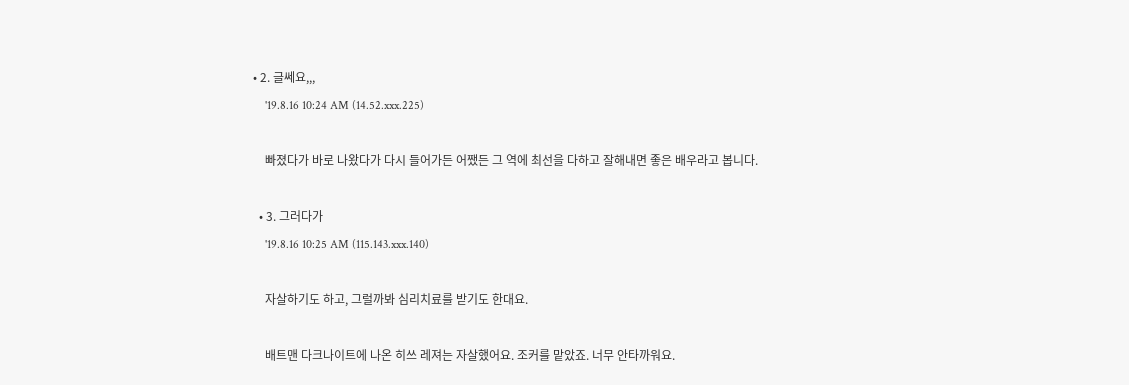• 2. 글쎄요,,,
    '19.8.16 10:24 AM (14.52.xxx.225)

    빠졌다가 바로 나왔다가 다시 들어가든 어쨌든 그 역에 최선을 다하고 잘해내면 좋은 배우라고 봅니다.

  • 3. 그러다가
    '19.8.16 10:25 AM (115.143.xxx.140)

    자살하기도 하고, 그럴까봐 심리치료를 받기도 한대요.

    배트맨 다크나이트에 나온 히쓰 레져는 자살했어요. 조커를 맡았죠. 너무 안타까워요.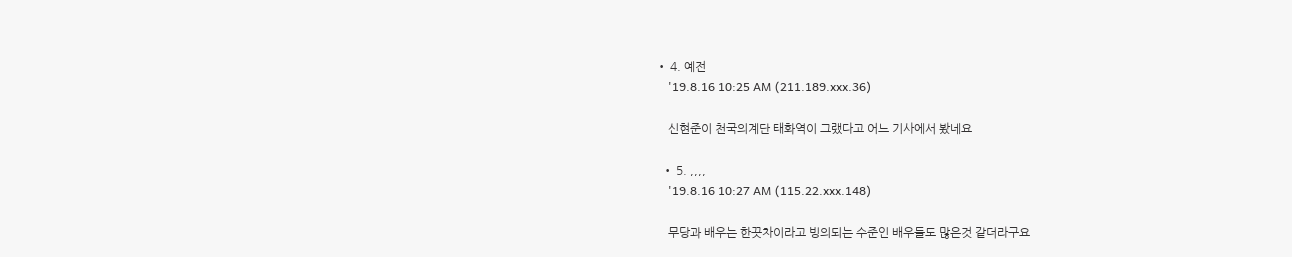• 4. 예전
    '19.8.16 10:25 AM (211.189.xxx.36)

    신현준이 천국의계단 태화역이 그랬다고 어느 기사에서 봤네요

  • 5. ,,,,
    '19.8.16 10:27 AM (115.22.xxx.148)

    무당과 배우는 한끗차이라고 빙의되는 수준인 배우들도 많은것 같더라구요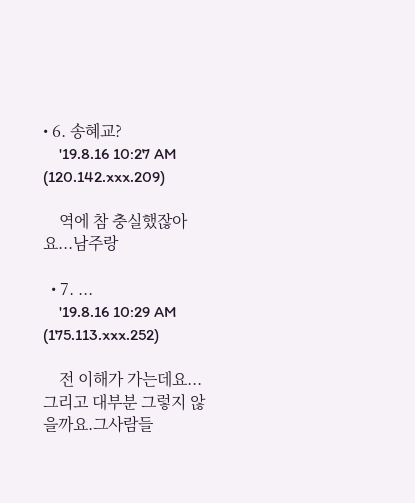• 6. 송혜교?
    '19.8.16 10:27 AM (120.142.xxx.209)

    역에 참 충실했잖아요...남주랑

  • 7. ...
    '19.8.16 10:29 AM (175.113.xxx.252)

    전 이해가 가는데요... 그리고 대부분 그렇지 않을까요.그사람들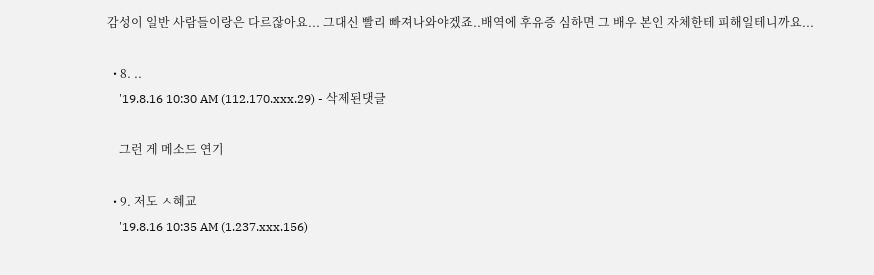감성이 일반 사람들이랑은 다르잖아요... 그대신 빨리 빠져나와야겠죠..배역에 후유증 심하면 그 배우 본인 자체한테 피해일테니까요...

  • 8. ..
    '19.8.16 10:30 AM (112.170.xxx.29) - 삭제된댓글

    그런 게 메소드 연기

  • 9. 저도 ㅅ혜교
    '19.8.16 10:35 AM (1.237.xxx.156)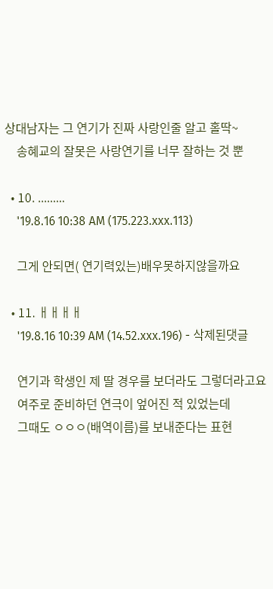상대남자는 그 연기가 진짜 사랑인줄 알고 홀딱~
    송혜교의 잘못은 사랑연기를 너무 잘하는 것 뿐

  • 10. .........
    '19.8.16 10:38 AM (175.223.xxx.113)

    그게 안되면( 연기력있는)배우못하지않을까요

  • 11. ㅐㅐㅐㅐ
    '19.8.16 10:39 AM (14.52.xxx.196) - 삭제된댓글

    연기과 학생인 제 딸 경우를 보더라도 그렇더라고요
    여주로 준비하던 연극이 엎어진 적 있었는데
    그때도 ㅇㅇㅇ(배역이름)를 보내준다는 표현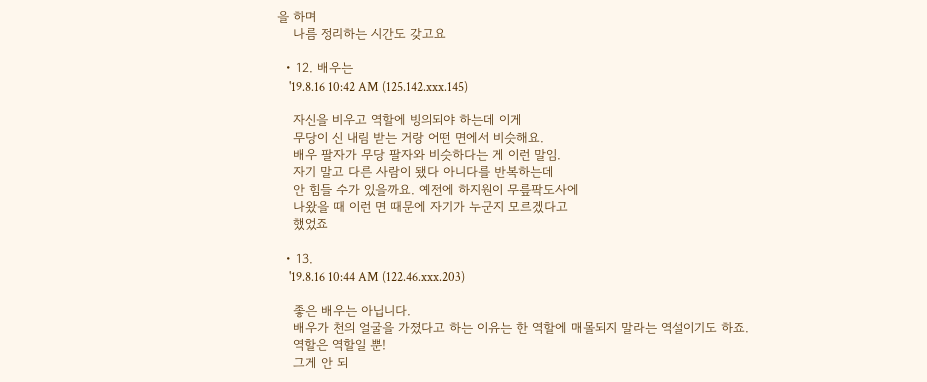을 하며
    나름 정리하는 시간도 갖고요

  • 12. 배우는
    '19.8.16 10:42 AM (125.142.xxx.145)

    자신을 비우고 역할에 빙의되야 하는데 이게
    무당이 신 내림 받는 거랑 어떤 면에서 비슷해요.
    배우 팔자가 무당 팔자와 비슷하다는 게 이런 말임.
    자기 말고 다른 사람이 됐다 아니다를 반복하는데
    안 힘들 수가 있을까요. 예전에 하지원이 무릎팍도사에
    나왔을 때 이런 면 때문에 자기가 누군지 모르겠다고
    했었죠

  • 13.
    '19.8.16 10:44 AM (122.46.xxx.203)

    좋은 배우는 아닙니다.
    배우가 천의 얼굴을 가졌다고 하는 이유는 한 역할에 매몰되지 말라는 역설이기도 하죠.
    역할은 역할일 뿐!
    그게 안 되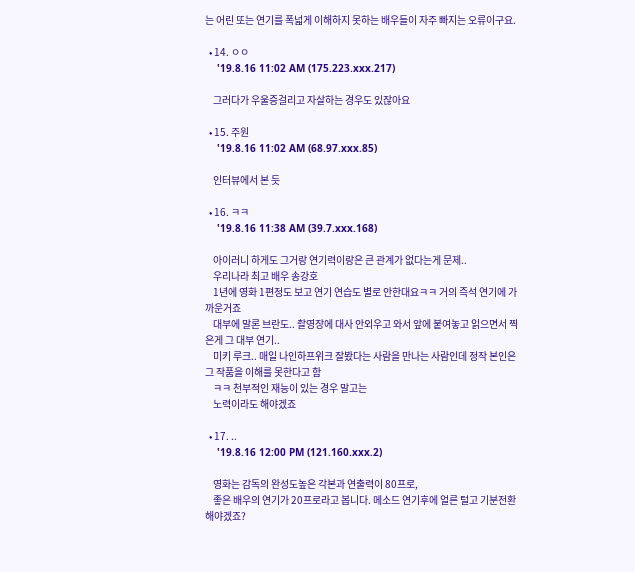는 어린 또는 연기를 폭넓게 이해하지 못하는 배우들이 자주 빠지는 오류이구요.

  • 14. ㅇㅇ
    '19.8.16 11:02 AM (175.223.xxx.217)

    그러다가 우울증걸리고 자살하는 경우도 있잖아요

  • 15. 주원
    '19.8.16 11:02 AM (68.97.xxx.85)

    인터뷰에서 본 듯

  • 16. ㅋㅋ
    '19.8.16 11:38 AM (39.7.xxx.168)

    아이러니 하게도 그거랑 연기력이랑은 큰 관계가 없다는게 문제..
    우리나라 최고 배우 송강호
    1년에 영화 1편정도 보고 연기 연습도 별로 안한대요ㅋㅋ 거의 즉석 연기에 가까운거죠
    대부에 말론 브란도.. 촬영장에 대사 안외우고 와서 앞에 붙여놓고 읽으면서 찍은게 그 대부 연기..
    미키 루크.. 매일 나인하프위크 잘봤다는 사람을 만나는 사람인데 정작 본인은 그 작품을 이해를 못한다고 함
    ㅋㅋ 천부적인 재능이 있는 경우 말고는
    노력이라도 해야겠죠

  • 17. ..
    '19.8.16 12:00 PM (121.160.xxx.2)

    영화는 감독의 완성도높은 각본과 연출력이 80프로,
    좋은 배우의 연기가 20프로라고 봅니다. 메소드 연기후에 얼른 털고 기분전환 해야겠죠?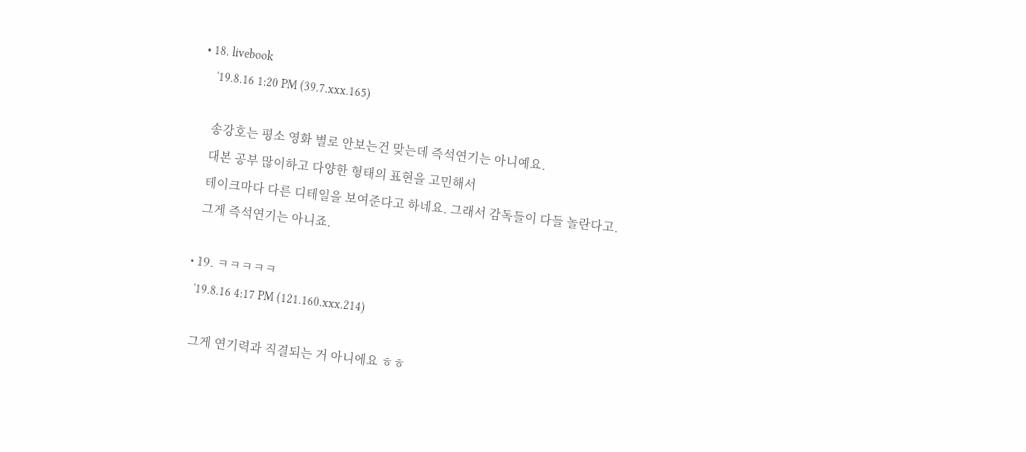• 18. livebook
    '19.8.16 1:20 PM (39.7.xxx.165)

    송강호는 평소 영화 별로 안보는건 맞는데 즉석연기는 아니예요.
    대본 공부 많이하고 다양한 형태의 표현을 고민해서
    테이크마다 다른 디테일을 보여준다고 하네요. 그래서 감독들이 다들 놀란다고.
    그게 즉석연기는 아니죠.

  • 19. ㅋㅋㅋㅋㅋ
    '19.8.16 4:17 PM (121.160.xxx.214)

    그게 연기력과 직결되는 거 아니에요 ㅎㅎ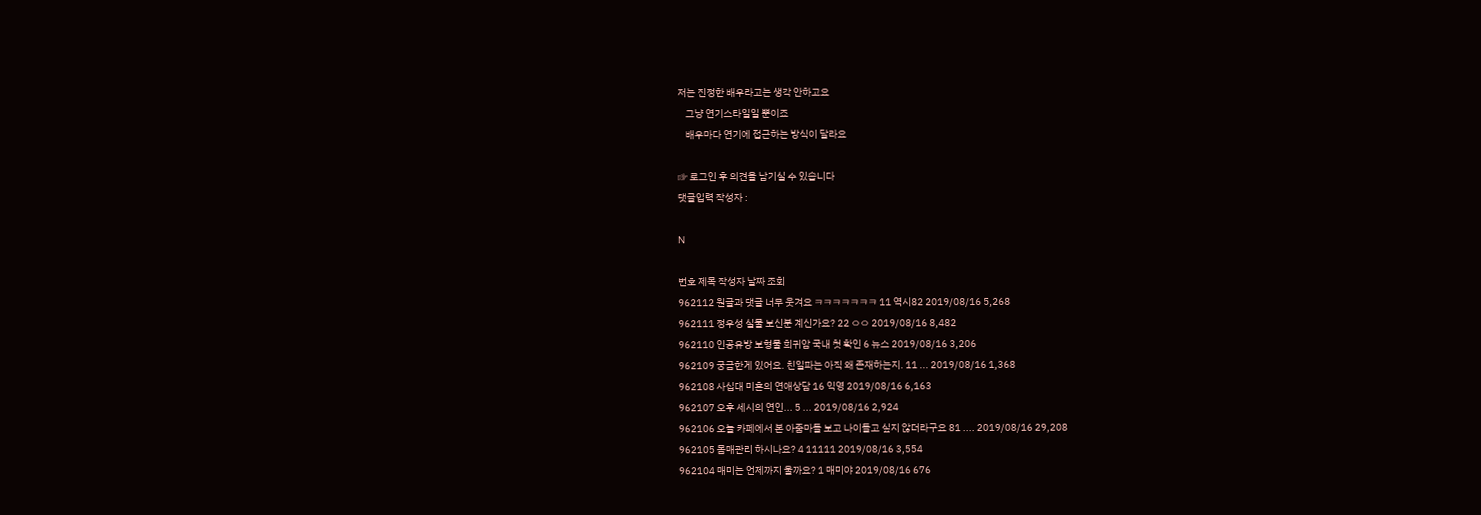저는 진정한 배우라고는 생각 안하고요
    그냥 연기스타일일 뿐이죠
    배우마다 연기에 접근하는 방식이 달라요

☞ 로그인 후 의견을 남기실 수 있습니다
댓글입력 작성자 :

N

번호 제목 작성자 날짜 조회
962112 원글과 댓글 너무 웃겨요 ㅋㅋㅋㅋㅋㅋㅋ 11 역시82 2019/08/16 5,268
962111 정우성 실물 보신분 계신가요? 22 ㅇㅇ 2019/08/16 8,482
962110 인공유방 보형물 희귀암 국내 첫 확인 6 뉴스 2019/08/16 3,206
962109 궁금한게 있어요. 친일파는 아직 왜 존재하는지. 11 ... 2019/08/16 1,368
962108 사십대 미혼의 연애상담 16 익영 2019/08/16 6,163
962107 오후 세시의 연인... 5 ... 2019/08/16 2,924
962106 오늘 카페에서 본 아줌마들 보고 나이들고 싶지 않더라구요 81 .... 2019/08/16 29,208
962105 몸매관리 하시나요? 4 11111 2019/08/16 3,554
962104 매미는 언제까지 울까요? 1 매미야 2019/08/16 676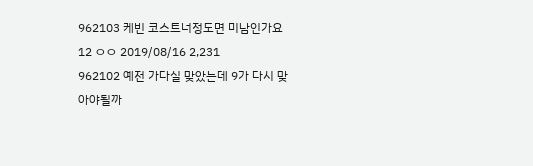962103 케빈 코스트너정도면 미남인가요 12 ㅇㅇ 2019/08/16 2,231
962102 예전 가다실 맞았는데 9가 다시 맞아야될까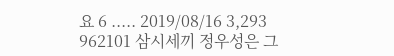요 6 ..... 2019/08/16 3,293
962101 삼시세끼 정우성은 그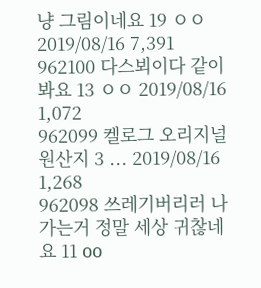냥 그림이네요 19 ㅇㅇ 2019/08/16 7,391
962100 다스뵈이다 같이봐요 13 ㅇㅇ 2019/08/16 1,072
962099 켈로그 오리지널 원산지 3 ... 2019/08/16 1,268
962098 쓰레기버리러 나가는거 정말 세상 귀찮네요 11 oo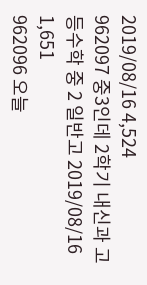2019/08/16 4,524
962097 중3인데 2학기 내신과 고등수학 중 2 일반고 2019/08/16 1,651
962096 오늘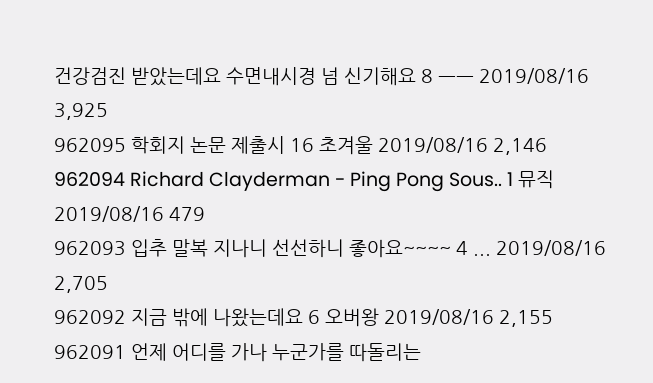건강검진 받았는데요 수면내시경 넘 신기해요 8 ㅡㅡ 2019/08/16 3,925
962095 학회지 논문 제출시 16 초겨울 2019/08/16 2,146
962094 Richard Clayderman - Ping Pong Sous.. 1 뮤직 2019/08/16 479
962093 입추 말복 지나니 선선하니 좋아요~~~~ 4 ... 2019/08/16 2,705
962092 지금 밖에 나왔는데요 6 오버왕 2019/08/16 2,155
962091 언제 어디를 가나 누군가를 따돌리는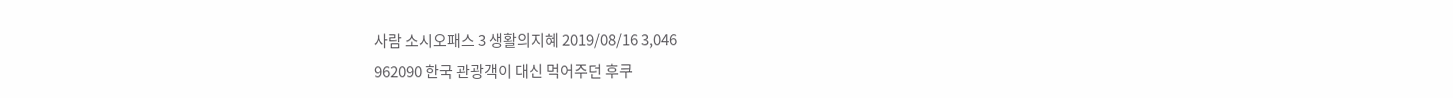사람 소시오패스 3 생활의지혜 2019/08/16 3,046
962090 한국 관광객이 대신 먹어주던 후쿠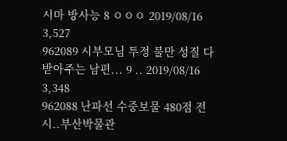시마 방사능 8 ㅇㅇㅇ 2019/08/16 3,527
962089 시부모님 투정 불만 성질 다 받아주는 남편... 9 .. 2019/08/16 3,348
962088 난파선 수중보물 480점 전시..부산박물관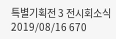특별기획전 3 전시회소식 2019/08/16 670